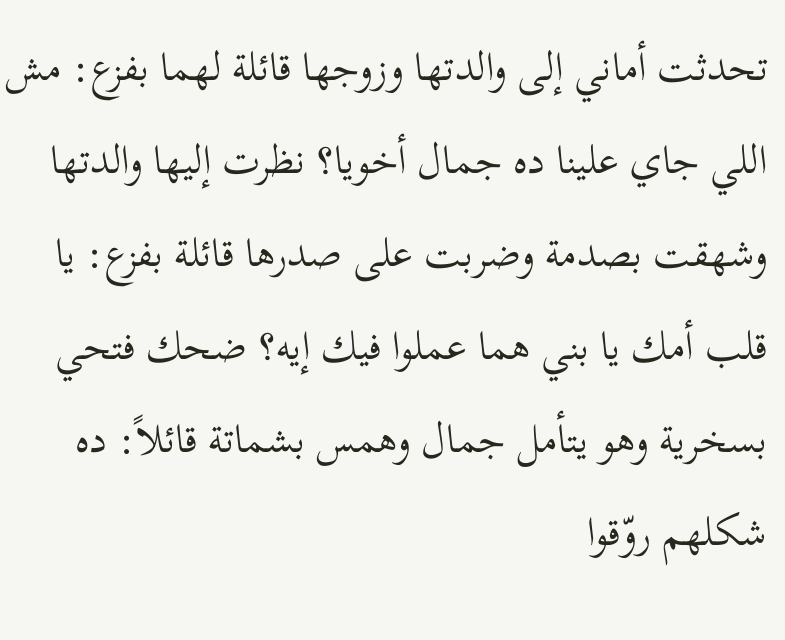تحدثت أماني إلى والدتها وزوجها قائلة لهما بفزع: مش اللي جاي علينا ده جمال أخويا؟ نظرت إليها والدتها وشهقت بصدمة وضربت على صدرها قائلة بفزع: يا قلب أمك يا بني هما عملوا فيك إيه؟ ضحك فتحي بسخرية وهو يتأمل جمال وهمس بشماتة قائلاً: ده شكلهم روّقوا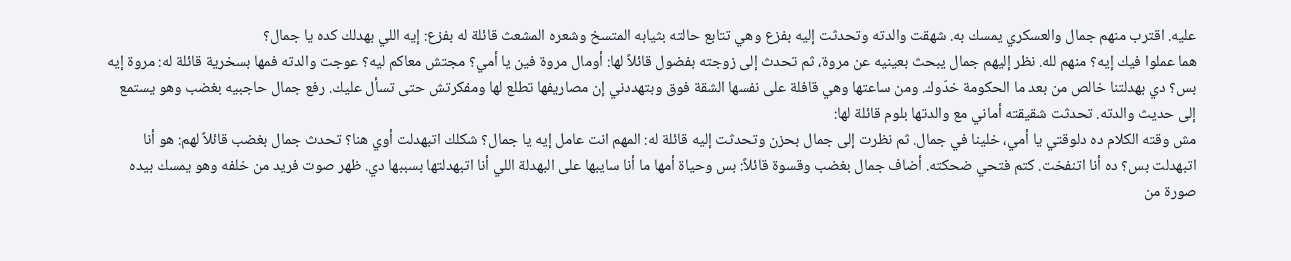عليه. اقترب منهم جمال والعسكري يمسك به. شهقت والدته وتحدثت إليه بفزع وهي تتابع حالته بثيابه المتسخ وشعره المشعث قائلة له بفزع: إيه اللي بهدلك كده يا جمال؟
هما عملوا فيك إيه؟ منهم لله. نظر إليهم جمال يبحث بعينيه عن مروة، ثم تحدث إلى زوجته بفضول قائلاً لها: أومال مروة فين يا أمي؟ مجتش معاكم ليه؟ عوجت والدته فمها بسخرية قائلة له: مروة إيه بس؟ دي بهدلتنا خالص من بعد ما الحكومة خدّوك. ومن ساعتها وهي قافلة على نفسها الشقة فوق وبتهددني إن مصاريفها تطلع لها ومفكرتش حتى تسأل عليك. رفع جمال حاجبيه بغضب وهو يستمع إلى حديث والدته. تحدثت شقيقته أماني مع والدتها بلوم قائلة لها:
مش وقته الكلام ده دلوقتي يا أمي، خلينا في جمال. ثم نظرت إلى جمال بحزن وتحدثت إليه قائلة له: المهم انت عامل إيه يا جمال؟ شكلك اتبهدلت أوي هنا؟ تحدث جمال بغضب قائلاً لهم: هو أنا اتبهدلت بس؟ ده أنا اتنفخت. كتم فتحي ضحكته. أضاف جمال بغضب وقسوة قائلاً: بس وحياة أمها ما أنا سايبها على البهدلة اللي أنا اتبهدلتها بسببها دي. ظهر صوت فريد من خلفه وهو يمسك بيده صورة من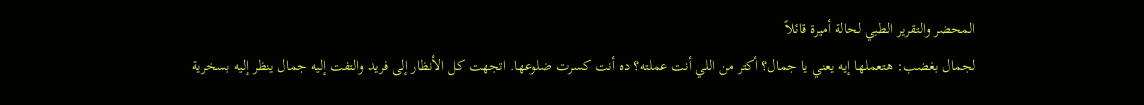المحضر والتقرير الطبي لحالة أميرة قائلاً
لجمال بغضب: هتعملها إيه يعني يا جمال؟ أكتر من اللي أنت عملته؟ ده أنت كسرت ضلوعها. اتجهت كل الأنظار إلى فريد والتفت إليه جمال ينظر إليه بسخرية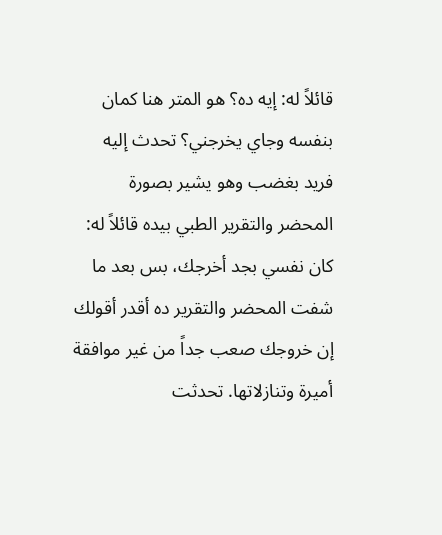قائلاً له: إيه ده؟ هو المتر هنا كمان بنفسه وجاي يخرجني؟ تحدث إليه فريد بغضب وهو يشير بصورة المحضر والتقرير الطبي بيده قائلاً له: كان نفسي بجد أخرجك، بس بعد ما شفت المحضر والتقرير ده أقدر أقولك إن خروجك صعب جداً من غير موافقة أميرة وتنازلاتها. تحدثت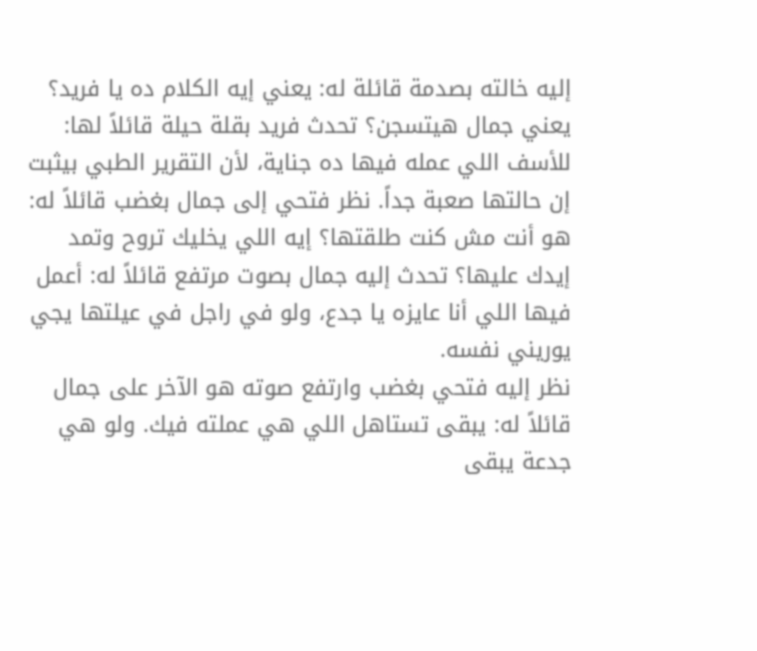إليه خالته بصدمة قائلة له: يعني إيه الكلام ده يا فريد؟ يعني جمال هيتسجن؟ تحدث فريد بقلة حيلة قائلاً لها: للأسف اللي عمله فيها ده جناية، لأن التقرير الطبي بيثبت إن حالتها صعبة جداً. نظر فتحي إلى جمال بغضب قائلاً له: هو أنت مش كنت طلقتها؟ إيه اللي يخليك تروح وتمد إيدك عليها؟ تحدث إليه جمال بصوت مرتفع قائلاً له: أعمل فيها اللي أنا عايزه يا جدع، ولو في راجل في عيلتها يجي يوريني نفسه.
نظر إليه فتحي بغضب وارتفع صوته هو الآخر على جمال قائلاً له: يبقى تستاهل اللي هي عملته فيك. ولو هي جدعة يبقى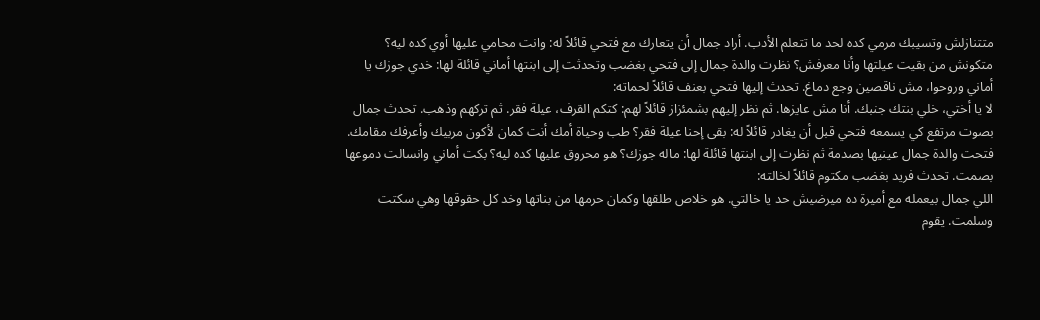متتنازلش وتسيبك مرمي كده لحد ما تتعلم الأدب. أراد جمال أن يتعارك مع فتحي قائلاً له: وانت محامي عليها أوي كده ليه؟ متكونش من بقيت عيلتها وأنا معرفش؟ نظرت والدة جمال إلى فتحي بغضب وتحدثت إلى ابنتها أماني قائلة لها: خدي جوزك يا أماني وروحوا، مش ناقصين وجع دماغ. تحدث إليها فتحي بعنف قائلاً لحماته:
لا يا أختي، خلي بنتك جنبك. أنا مش عايزها. ثم نظر إليهم بشمئزاز قائلاً لهم: كتكم القرف، عيلة فقر. ثم تركهم وذهب. تحدث جمال بصوت مرتفع كي يسمعه فتحي قبل أن يغادر قائلاً له: بقى إحنا عيلة فقر؟ طب وحياة أمك أنت كمان لأكون مربيك وأعرفك مقامك. فتحت والدة جمال عينيها بصدمة ثم نظرت إلى ابنتها قائلة لها: ماله جوزك؟ هو محروق عليها كده ليه؟ بكت أماني وانسالت دموعها بصمت. تحدث فريد بغضب مكتوم قائلاً لخالته:
اللي جمال بيعمله مع أميرة ده ميرضيش حد يا خالتي. هو خلاص طلقها وكمان حرمها من بناتها وخد كل حقوقها وهي سكتت وسلمت. يقوم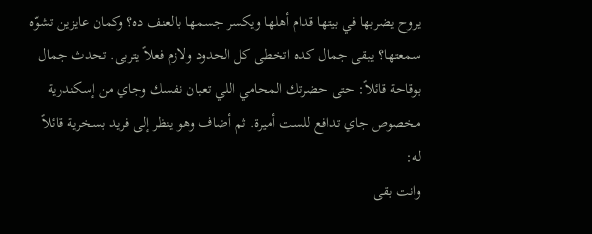يروح يضربها في بيتها قدام أهلها ويكسر جسمها بالعنف ده؟ وكمان عايزين تشوّه سمعتها؟ يبقى جمال كده اتخطى كل الحدود ولازم فعلاً يتربى. تحدث جمال بوقاحة قائلاً: حتى حضرتك المحامي اللي تعبان نفسك وجاي من إسكندرية مخصوص جاي تدافع للست أميرة. ثم أضاف وهو ينظر إلى فريد بسخرية قائلاً له:
وانت بقى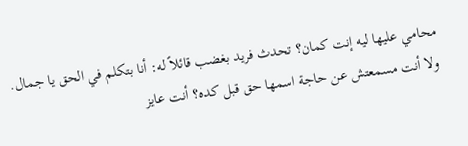محامي عليها ليه إنت كمان؟ تحدث فريد بغضب قائلاً له: أنا بتكلم في الحق يا جمال. ولا أنت مسمعتش عن حاجة اسمها حق قبل كده؟ أنت عايز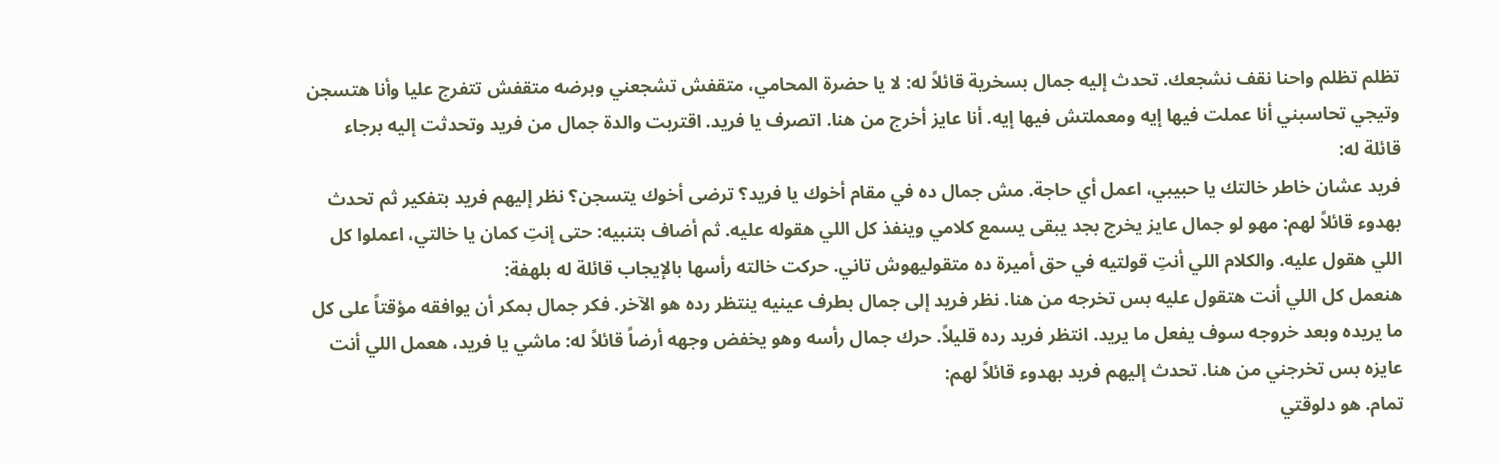تظلم تظلم واحنا نقف نشجعك. تحدث إليه جمال بسخرية قائلاً له: لا يا حضرة المحامي، متقفش تشجعني وبرضه متقفش تتفرج عليا وأنا هتسجن وتيجي تحاسبني أنا عملت فيها إيه ومعملتش فيها إيه. أنا عايز أخرج من هنا. اتصرف يا فريد. اقتربت والدة جمال من فريد وتحدثت إليه برجاء قائلة له:
فريد عشان خاطر خالتك يا حبيبي، اعمل أي حاجة. مش جمال ده في مقام أخوك يا فريد؟ ترضى أخوك يتسجن؟ نظر إليهم فريد بتفكير ثم تحدث بهدوء قائلاً لهم: مهو لو جمال عايز يخرج بجد يبقى يسمع كلامي وينفذ كل اللي هقوله عليه. ثم أضاف بتنبيه: حتى إنتِ كمان يا خالتي، اعملوا كل اللي هقول عليه. والكلام اللي أنتِ قولتيه في حق أميرة ده متقوليهوش تاني. حركت خالته رأسها بالإيجاب قائلة له بلهفة:
هنعمل كل اللي أنت هتقول عليه بس تخرجه من هنا. نظر فريد إلى جمال بطرف عينيه ينتظر رده هو الآخر. فكر جمال بمكر أن يوافقه مؤقتاً على كل ما يريده وبعد خروجه سوف يفعل ما يريد. انتظر فريد رده قليلاً. حرك جمال رأسه وهو يخفض وجهه أرضاً قائلاً له: ماشي يا فريد، هعمل اللي أنت عايزه بس تخرجني من هنا. تحدث إليهم فريد بهدوء قائلاً لهم:
تمام. هو دلوقتي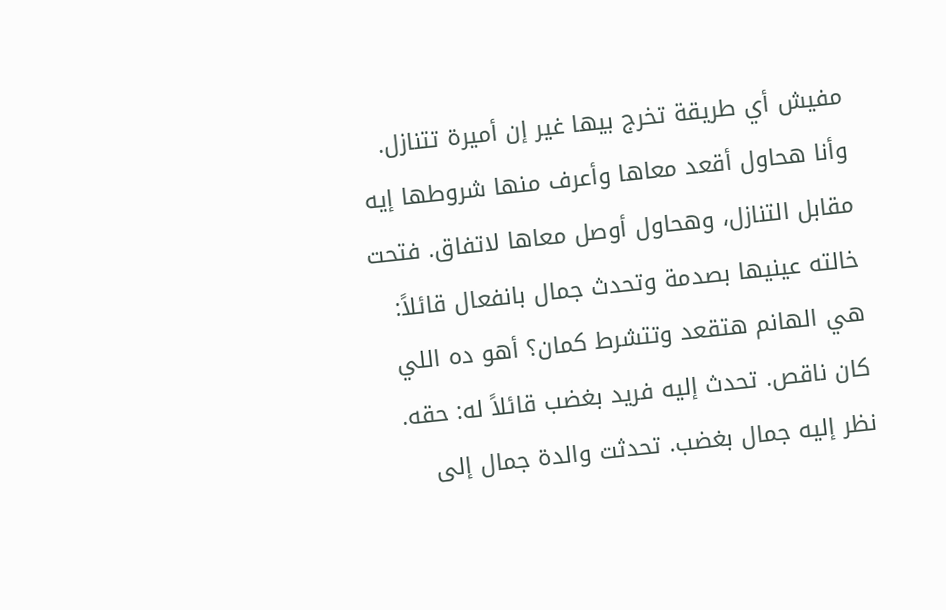مفيش أي طريقة تخرج بيها غير إن أميرة تتنازل. وأنا هحاول أقعد معاها وأعرف منها شروطها إيه مقابل التنازل، وهحاول أوصل معاها لاتفاق. فتحت خالته عينيها بصدمة وتحدث جمال بانفعال قائلاً: هي الهانم هتقعد وتتشرط كمان؟ أهو ده اللي كان ناقص. تحدث إليه فريد بغضب قائلاً له: حقه. نظر إليه جمال بغضب. تحدثت والدة جمال إلى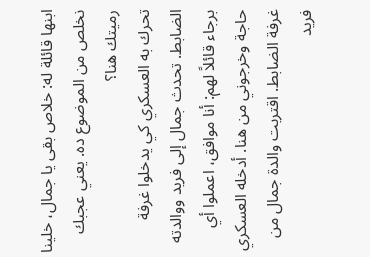ابنها قائلة له: خلاص بقى يا جمال، خلينا نخلص من الموضوع ده. يعني عجبك رميتك هنا؟
تحرك به العسكري كي يدخلوا غرفة الضابط. تحدث جمال إلى فريد ووالدته برجاء قائلاً لهم: أنا موافق، اعملوا أي حاجة وخرجوني من هنا. أدخله العسكري غرفة الضابط. اقتربت والدة جمال من فريد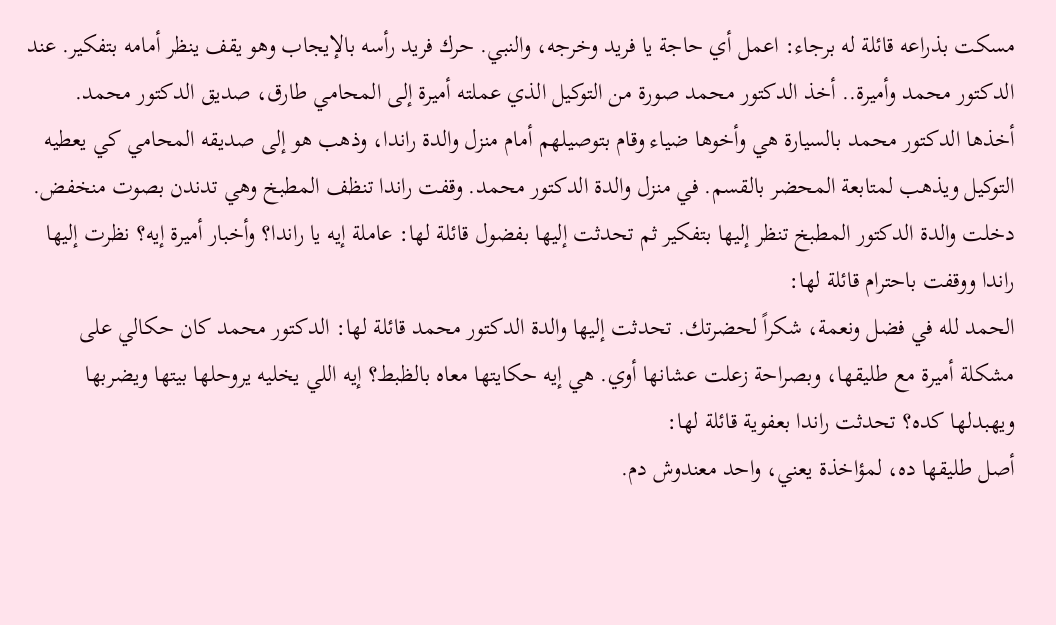مسكت بذراعه قائلة له برجاء: اعمل أي حاجة يا فريد وخرجه، والنبي. حرك فريد رأسه بالإيجاب وهو يقف ينظر أمامه بتفكير. عند الدكتور محمد وأميرة.. أخذ الدكتور محمد صورة من التوكيل الذي عملته أميرة إلى المحامي طارق، صديق الدكتور محمد.
أخذها الدكتور محمد بالسيارة هي وأخوها ضياء وقام بتوصيلهم أمام منزل والدة راندا، وذهب هو إلى صديقه المحامي كي يعطيه التوكيل ويذهب لمتابعة المحضر بالقسم. في منزل والدة الدكتور محمد. وقفت راندا تنظف المطبخ وهي تدندن بصوت منخفض. دخلت والدة الدكتور المطبخ تنظر إليها بتفكير ثم تحدثت إليها بفضول قائلة لها: عاملة إيه يا راندا؟ وأخبار أميرة إيه؟ نظرت إليها راندا ووقفت باحترام قائلة لها:
الحمد لله في فضل ونعمة، شكراً لحضرتك. تحدثت إليها والدة الدكتور محمد قائلة لها: الدكتور محمد كان حكالي على مشكلة أميرة مع طليقها، وبصراحة زعلت عشانها أوي. هي إيه حكايتها معاه بالظبط؟ إيه اللي يخليه يروحلها بيتها ويضربها ويهبدلها كده؟ تحدثت راندا بعفوية قائلة لها:
أصل طليقها ده، لمؤاخذة يعني، واحد معندوش دم.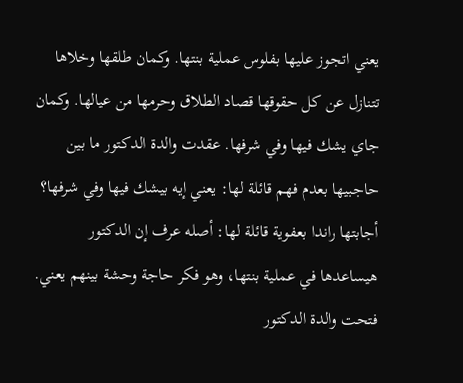يعني اتجوز عليها بفلوس عملية بنتها. وكمان طلقها وخلاها تتنازل عن كل حقوقها قصاد الطلاق وحرمها من عيالها. وكمان جاي يشك فيها وفي شرفها. عقدت والدة الدكتور ما بين حاجبيها بعدم فهم قائلة لها: يعني إيه بيشك فيها وفي شرفها؟ أجابتها راندا بعفوية قائلة لها: أصله عرف إن الدكتور هيساعدها في عملية بنتها، وهو فكر حاجة وحشة بينهم يعني.
فتحت والدة الدكتور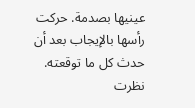عينيها بصدمة. حركت رأسها بالإيجاب بعد أن حدث كل ما توقعته. نظرت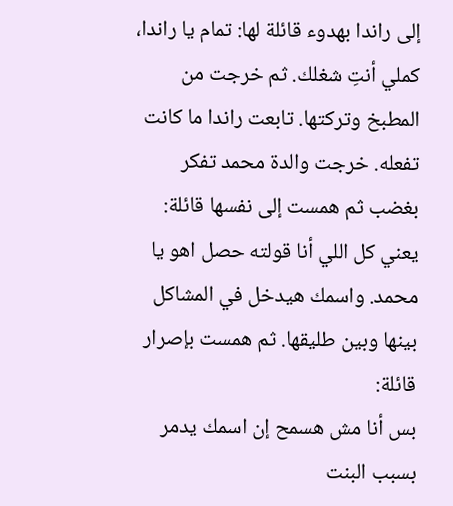إلى راندا بهدوء قائلة لها: تمام يا راندا، كملي أنتِ شغلك. ثم خرجت من المطبخ وتركتها. تابعت راندا ما كانت تفعله. خرجت والدة محمد تفكر بغضب ثم همست إلى نفسها قائلة: يعني كل اللي أنا قولته حصل اهو يا محمد. واسمك هيدخل في المشاكل بينها وبين طليقها. ثم همست بإصرار قائلة:
بس أنا مش هسمح إن اسمك يدمر بسبب البنت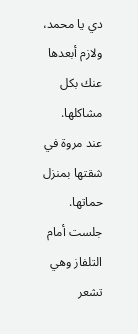دي يا محمد، ولازم أبعدها عنك بكل مشاكلها. عند مروة في شقتها بمنزل حماتها. جلست أمام التلفاز وهي تشعر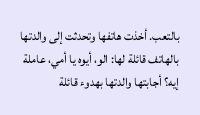بالتعب. أخذت هاتفها وتحدثت إلى والدتها بالهاتف قائلة لها: الو، أيوه يا أمي، عاملة إيه؟ أجابتها والدتها بهدوء قائلة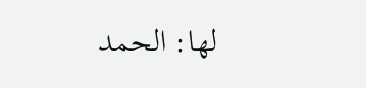لها: الحمد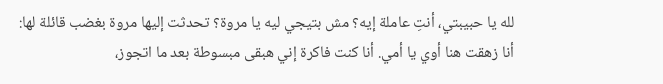لله يا حبيبتي، أنتِ عاملة إيه؟ مش بتيجي ليه يا مروة؟ تحدثت إليها مروة بغضب قائلة لها:
أنا زهقت هنا أوي يا أمي. أنا كنت فاكرة إني هبقى مبسوطة بعد ما اتجوز،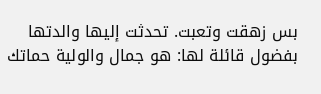بس زهقت وتعبت. تحدثت إليها والدتها بفضول قائلة لها: هو جمال والولية حماتك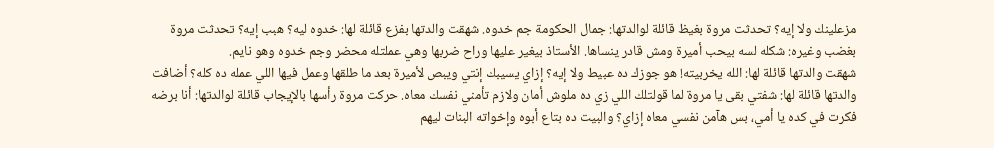مزعلينك ولا إيه؟ تحدثت مروة بغيظ قائلة لوالدتها: جمال الحكومة جم خدوه. شهقت والدتها بفزع قائلة لها: خدوه ليه؟ هبب إيه؟ تحدثت مروة بغضب وغيره: شكله لسه بيحب أميرة ومش قادر ينساها. الأستاذ بيغير عليها وراح ضربها وهي عملتله محضر وجم خدوه وهو نايم.
شهقت والدتها قائلة لها: الله يخربيته! هو جوزك ده عبيط ولا إيه؟ إزاي يسيبك إنتي ويبص لأميرة بعد ما طلقها وعمل فيها اللي عمله ده كله؟ أضافت والدتها قائلة لها: شفتي بقى يا مروة لما قولتلك اللي زي ده ملوش أمان ولازم تأمني نفسك معاه. حركت مروة رأسها بالإيجاب قائلة لوالدتها: أنا برضه فكرت في كده يا أمي، بس هآمن نفسي معاه إزاي؟ والبيت ده بتاع أبوه وإخواته البنات ليهم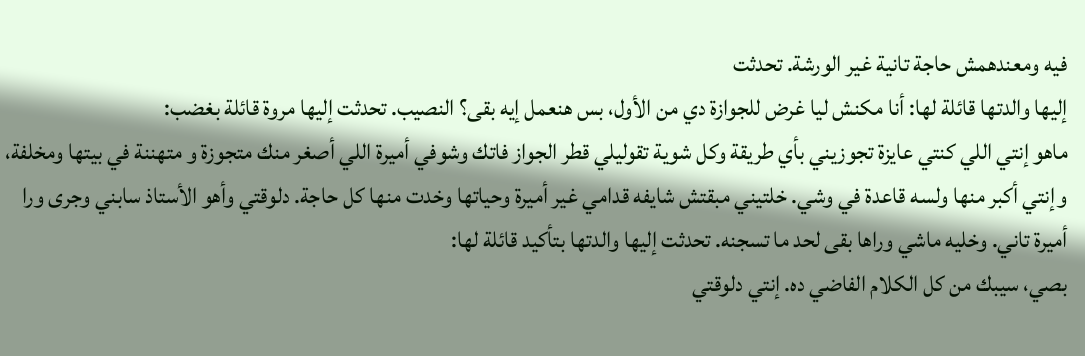فيه ومعندهمش حاجة تانية غير الورشة. تحدثت
إليها والدتها قائلة لها: أنا مكنش ليا غرض للجوازة دي من الأول، بس هنعمل إيه بقى؟ النصيب. تحدثت إليها مروة قائلة بغضب:
ماهو إنتي اللي كنتي عايزة تجوزيني بأي طريقة وكل شوية تقوليلي قطر الجواز فاتك وشوفي أميرة اللي أصغر منك متجوزة و متهننة في بيتها ومخلفة، وإنتي أكبر منها ولسه قاعدة في وشي. خلتيني مبقتش شايفه قدامي غير أميرة وحياتها وخدت منها كل حاجة. دلوقتي وأهو الأستاذ سابني وجرى ورا أميرة تاني. وخليه ماشي وراها بقى لحد ما تسجنه. تحدثت إليها والدتها بتأكيد قائلة لها:
بصي، سيبك من كل الكلام الفاضي ده. إنتي دلوقتي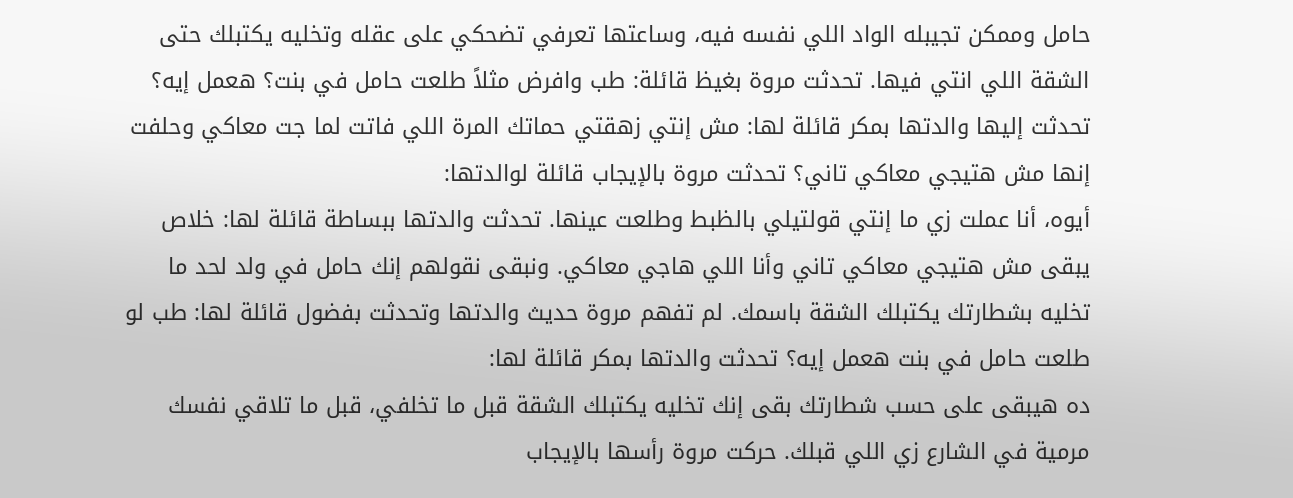حامل وممكن تجيبله الواد اللي نفسه فيه، وساعتها تعرفي تضحكي على عقله وتخليه يكتبلك حتى الشقة اللي انتي فيها. تحدثت مروة بغيظ قائلة: طب وافرض مثلاً طلعت حامل في بنت؟ هعمل إيه؟ تحدثت إليها والدتها بمكر قائلة لها: مش إنتي زهقتي حماتك المرة اللي فاتت لما جت معاكي وحلفت إنها مش هتيجي معاكي تاني؟ تحدثت مروة بالإيجاب قائلة لوالدتها:
أيوه، أنا عملت زي ما إنتي قولتيلي بالظبط وطلعت عينها. تحدثت والدتها ببساطة قائلة لها: خلاص يبقى مش هتيجي معاكي تاني وأنا اللي هاجي معاكي. ونبقى نقولهم إنك حامل في ولد لحد ما تخليه بشطارتك يكتبلك الشقة باسمك. لم تفهم مروة حديث والدتها وتحدثت بفضول قائلة لها: طب لو طلعت حامل في بنت هعمل إيه؟ تحدثت والدتها بمكر قائلة لها:
ده هيبقى على حسب شطارتك بقى إنك تخليه يكتبلك الشقة قبل ما تخلفي، قبل ما تلاقي نفسك مرمية في الشارع زي اللي قبلك. حركت مروة رأسها بالإيجاب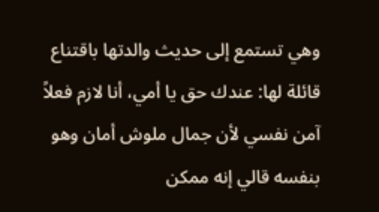وهي تستمع إلى حديث والدتها باقتناع قائلة لها: عندك حق يا أمي، أنا لازم فعلاً آمن نفسي لأن جمال ملوش أمان وهو بنفسه قالي إنه ممكن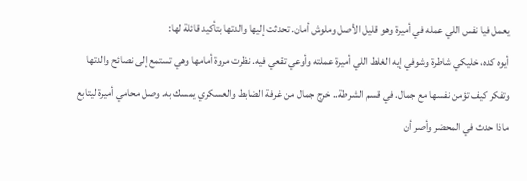يعمل فيا نفس اللي عمله في أميرة وهو قليل الأصل وملوش أمان. تحدثت إليها والدتها بتأكيد قائلة لها:
أيوه كده، خليكي شاطرة وشوفي إيه الغلط اللي أميرة عملته وأوعي تقعي فيه. نظرت مروة أمامها وهي تستمع إلى نصائح والدتها وتفكر كيف تؤمن نفسها مع جمال. في قسم الشرطة.. خرج جمال من غرفة الضابط والعسكري يمسك به. وصل محامي أميرة ليتابع ماذا حدث في المحضر وأصر أن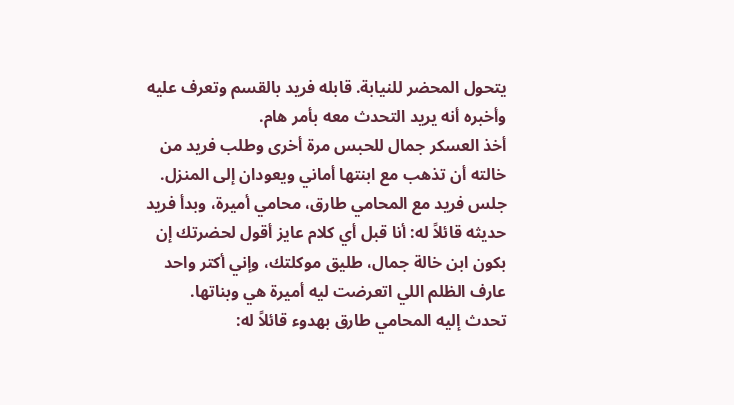يتحول المحضر للنيابة. قابله فريد بالقسم وتعرف عليه وأخبره أنه يريد التحدث معه بأمر هام.
أخذ العسكر جمال للحبس مرة أخرى وطلب فريد من خالته أن تذهب مع ابنتها أماني ويعودان إلى المنزل. جلس فريد مع المحامي طارق، محامي أميرة، وبدأ فريد حديثه قائلاً له: أنا قبل أي كلام عايز أقول لحضرتك إن بكون ابن خالة جمال، طليق موكلتك، وإني أكتر واحد عارف الظلم اللي اتعرضت ليه أميرة هي وبناتها. تحدث إليه المحامي طارق بهدوء قائلاً له: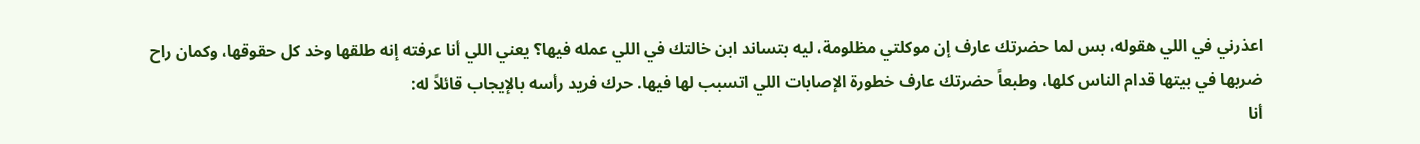اعذرني في اللي هقوله، بس لما حضرتك عارف إن موكلتي مظلومة، ليه بتساند ابن خالتك في اللي عمله فيها؟ يعني اللي أنا عرفته إنه طلقها وخد كل حقوقها، وكمان راح ضربها في بيتها قدام الناس كلها، وطبعاً حضرتك عارف خطورة الإصابات اللي اتسبب لها فيها. حرك فريد رأسه بالإيجاب قائلاً له:
أنا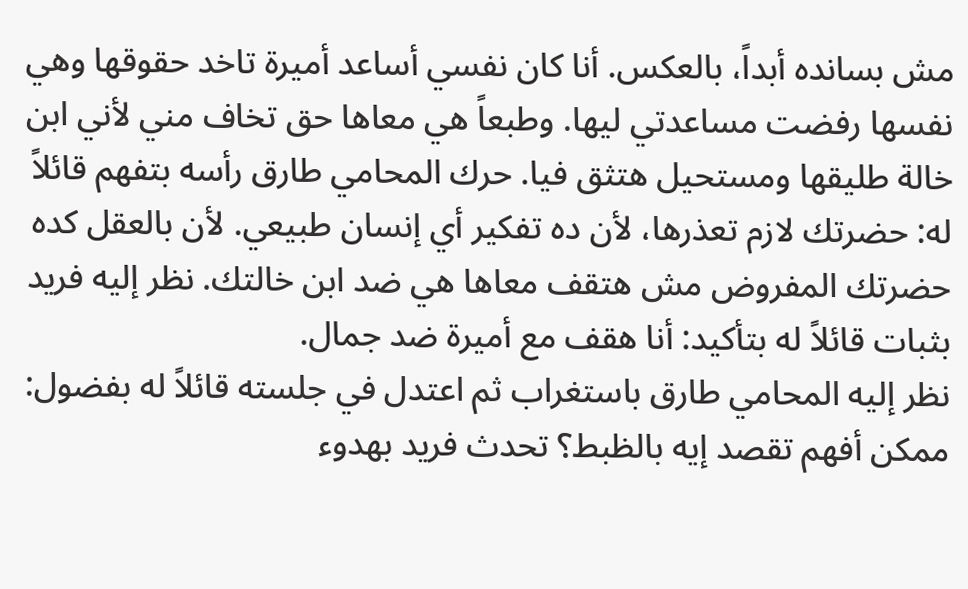مش بسانده أبداً، بالعكس. أنا كان نفسي أساعد أميرة تاخد حقوقها وهي نفسها رفضت مساعدتي ليها. وطبعاً هي معاها حق تخاف مني لأني ابن خالة طليقها ومستحيل هتثق فيا. حرك المحامي طارق رأسه بتفهم قائلاً له: حضرتك لازم تعذرها، لأن ده تفكير أي إنسان طبيعي. لأن بالعقل كده حضرتك المفروض مش هتقف معاها هي ضد ابن خالتك. نظر إليه فريد بثبات قائلاً له بتأكيد: أنا هقف مع أميرة ضد جمال.
نظر إليه المحامي طارق باستغراب ثم اعتدل في جلسته قائلاً له بفضول: ممكن أفهم تقصد إيه بالظبط؟ تحدث فريد بهدوء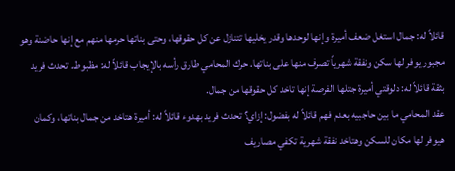قائلاً له: جمال استغل ضعف أميرة وإنها لوحدها وقدر يخليها تتنازل عن كل حقوقها، وحتى بناتها حرمها منهم مع إنها حاضنة وهو مجبور يوفر لها سكن ونفقة شهرياً تصرف منها على بناتها. حرك المحامي طارق رأسه بالإيجاب قائلاً له: مظبوط. تحدث فريد بثقة قائلاً له: دلوقتي أميرة جتلها الفرصة إنها تاخد كل حقوقها من جمال.
عقد المحامي ما بين حاجبيه بعدم فهم قائلاً له بفضول: إزاي؟ تحدث فريد بهدوء قائلاً له: أميرة هتاخد من جمال بناتها، وكمان هيوفر لها مكان للسكن وهتاخد نفقة شهرية تكفي مصاريف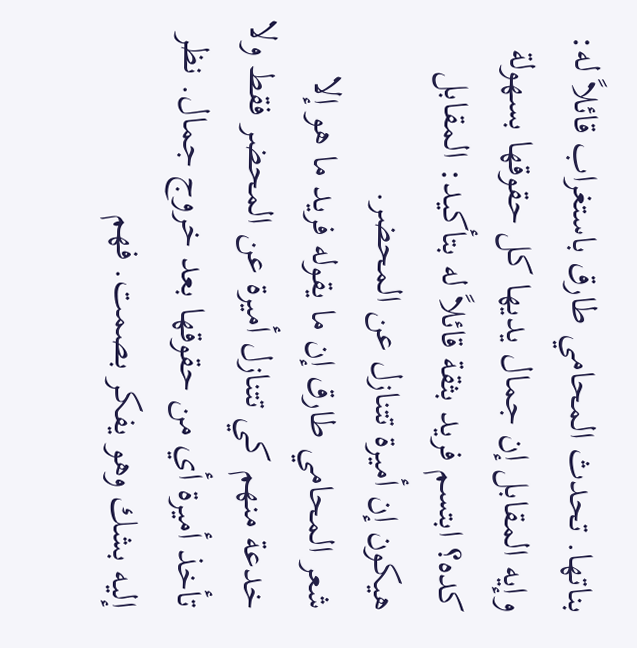بناتها. تحدث المحامي طارق باستغراب قائلاً له: وإيه المقابل إن جمال يديها كل حقوقها بسهولة كده؟ ابتسم فريد بثقة قائلاً له بتأكيد: المقابل هيكون إن أميرة تتنازل عن المحضر.
شعر المحامي طارق إن ما يقوله فريد ما هو إلا خدعة منهم كي تتنازل أميرة عن المحضر فقط ولا تأخذ أميرة أي من حقوقها بعد خروج جمال. نظر إليه بشك وهو يفكر بصمت. فهم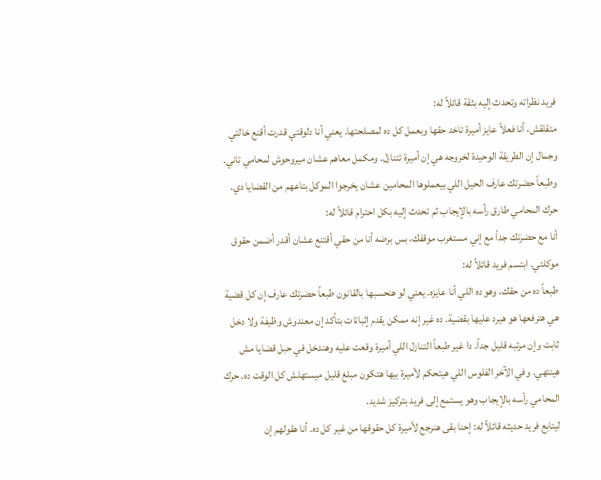فريد نظراته وتحدث إليه بثقة قائلاً له:
متقلقش، أنا فعلاً عايز أميرة تاخد حقها وبعمل كل ده لمصلحتها. يعني أنا دلوقتي قدرت أقنع خالتي وجمال إن الطريقة الوحيدة لخروجه هي إن أميرة تتنازل. ومكمل معاهم عشان ميروحوش لمحامي تاني. وطبعاً حضرتك عارف الحيل اللي بيعملوها المحامين عشان يخرجوا الموكل بتاعهم من القضايا دي. حرك المحامي طارق رأسه بالإيجاب ثم تحدث إليه بكل احترام قائلاً له:
أنا مع حضرتك جداً مع إني مستغرب موقفك، بس برضه أنا من حقي أقتنع عشان أقدر أضمن حقوق موكلتي. ابتسم فريد قائلاً له:
طبعاً ده من حقك، وهو ده اللي أنا عايزه. يعني لو هنحسبها بالقانون طبعاً حضرتك عارف إن كل قضية هي هترفعها هو هيرد عليها بقضية. ده غير إنه ممكن يقدم إثباتات بتأكد إن معندوش وظيفة ولا دخل ثابت وإن مرتبه قليل جداً. دا غير طبعاً التنازل اللي أميرة وقعت عليه وهندخل في حبل قضايا مش هينتهي. وفي الآخر الفلوس اللي هيتحكم لأميرة بيها هتكون مبلغ قليل ميستهلش كل الوقت ده. حرك المحامي رأسه بالإيجاب وهو يستمع إلى فريد بتركيز شديد.
ليتابع فريد حديثه قائلاً له: إحنا بقى هنرجع لأميرة كل حقوقها من غير كل ده. أنا هقولهم إن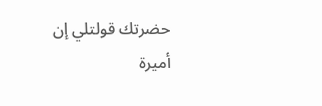حضرتك قولتلي إن أميرة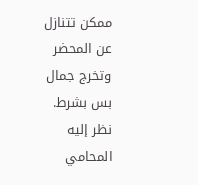ممكن تتنازل عن المحضر وتخرج جمال بس بشرط. نظر إليه المحامي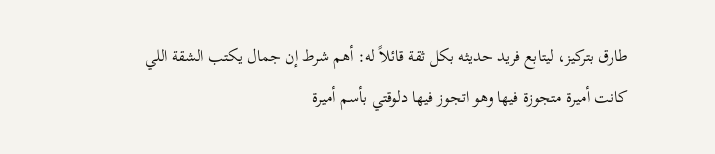طارق بتركيز، ليتابع فريد حديثه بكل ثقة قائلاً له: أهم شرط إن جمال يكتب الشقة اللي كانت أميرة متجوزة فيها وهو اتجوز فيها دلوقتي بأسم أميرة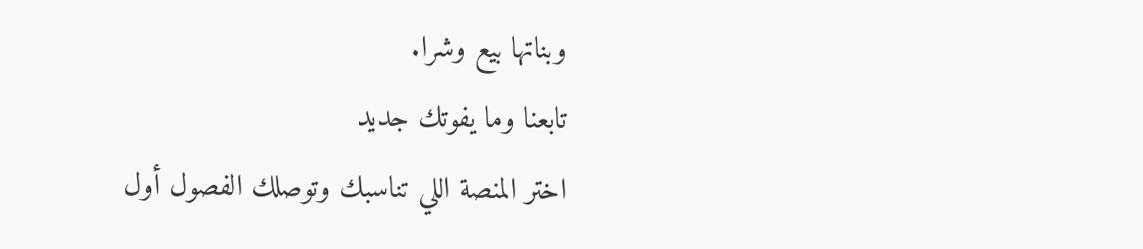وبناتها بيع وشرا.
تابعنا وما يفوتك جديد
اختر المنصة اللي تناسبك وتوصلك الفصول أول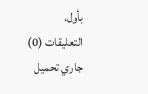بأول.
التعليقات (0)
جاري تحميل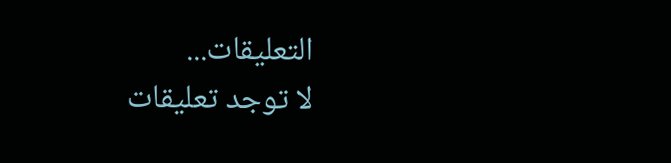التعليقات...
لا توجد تعليقات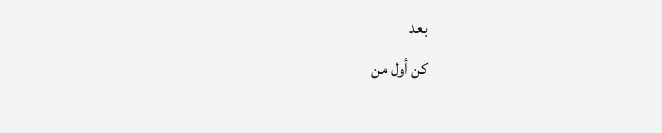بعد
كن أول من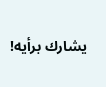يشارك برأيه!